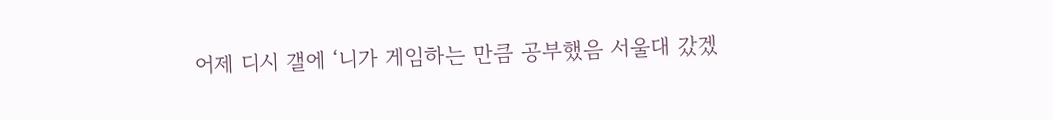어제 디시 갤에 ‘니가 게임하는 만큼 공부했음 서울대 갔겠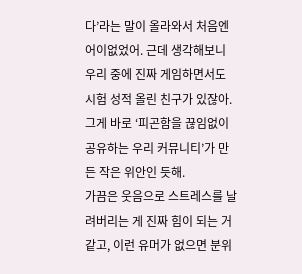다’라는 말이 올라와서 처음엔 어이없었어. 근데 생각해보니 우리 중에 진짜 게임하면서도 시험 성적 올린 친구가 있잖아. 그게 바로 ‘피곤함을 끊임없이 공유하는 우리 커뮤니티’가 만든 작은 위안인 듯해.
가끔은 웃음으로 스트레스를 날려버리는 게 진짜 힘이 되는 거 같고, 이런 유머가 없으면 분위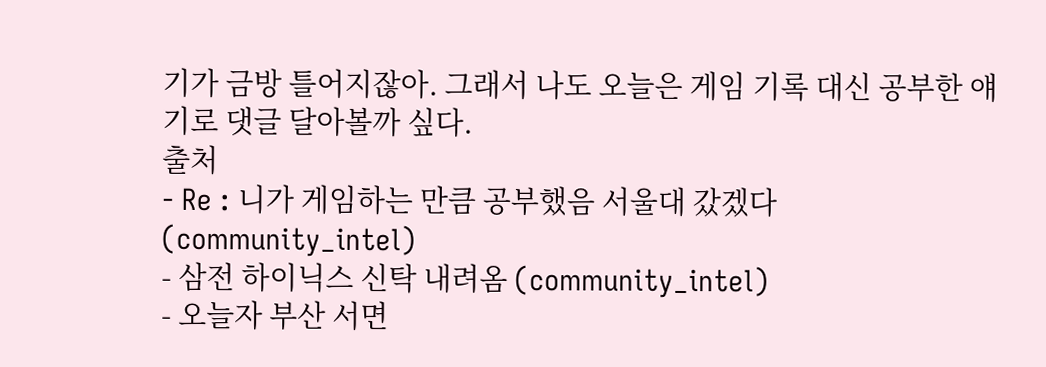기가 금방 틀어지잖아. 그래서 나도 오늘은 게임 기록 대신 공부한 얘기로 댓글 달아볼까 싶다.
출처
- Re : 니가 게임하는 만큼 공부했음 서울대 갔겠다 (community_intel)
- 삼전 하이닉스 신탁 내려옴 (community_intel)
- 오늘자 부산 서면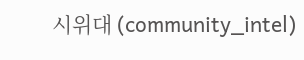시위대 (community_intel)